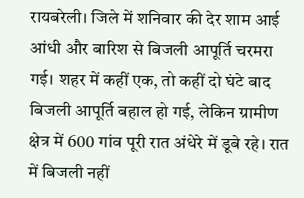रायबरेली। जिले में शनिवार की देर शाम आई आंधी और बारिश से बिजली आपूर्ति चरमरा गई। शहर में कहीं एक, तो कहीं दो घंटे बाद बिजली आपूर्ति बहाल हो गई, लेकिन ग्रामीण क्षेत्र में 600 गांव पूरी रात अंधेरे में डूबे रहे। रात में बिजली नहीं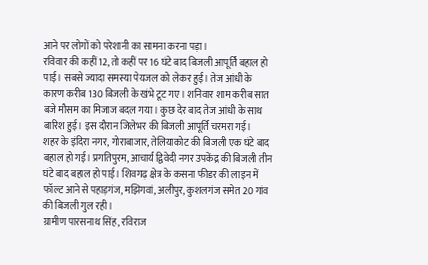आने पर लोगों को परेशानी का सामना करना पड़ा।
रविवार की कहीं 12, तो कहीं पर 16 घंटे बाद बिजली आपूर्ति बहाल हो पाई। सबसे ज्यादा समस्या पेयजल को लेकर हुई। तेज आंधी के कारण करीब 130 बिजली के खंभे टूट गए। शनिवार शाम करीब सात बजे मौसम का मिजाज बदल गया। कुछ देर बाद तेज आंधी के साथ बारिश हुई। इस दौरान जिलेभर की बिजली आपूर्ति चरमरा गई।
शहर के इंदिरा नगर, गोराबाजार, तेलियाकोट की बिजली एक घंटे बाद बहाल हो गई। प्रगतिपुरम, आचार्य द्विवेदी नगर उपकेंद्र की बिजली तीन घंटे बाद बहाल हो पाई। शिवगढ़ क्षेत्र के कसना फीडर की लाइन में फॉल्ट आने से पहाड़गंज, मझिगवां, अलीपुर, कुशलगंज समेत 20 गांव की बिजली गुल रही।
ग्रामीण पारसनाथ सिंह, रविराज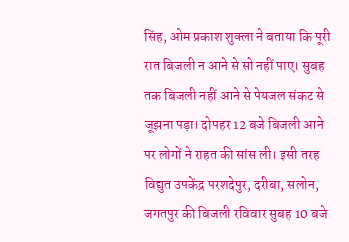सिंह, ओम प्रकाश शुक्ला ने बताया कि पूरी रात बिजली न आने से सो नहीं पाए। सुबह तक बिजली नहीं आने से पेयजल संकट से जूझना पड़ा। दोपहर 12 बजे बिजली आने पर लोगों ने राहत की सांस ली। इसी तरह विद्युत उपकेंद्र परशदेपुर, दरीबा, सलोन, जगतपुर की बिजली रविवार सुबह 10 बजे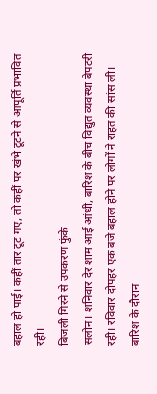बहाल हो पाई। कहीं तार टूट गए, तो कहीं पर खंभे टूटने से आपूर्ति प्रभावित रही।
बिजली गिरने से उपकरण फुंके
सलोन। शनिवार देर शाम आई आंधी, बारिश के बीच विद्युत व्यवस्था बेपटरी रही। रविवार दोपहर एक बजे बहाल होने पर लोगों ने राहत की सांस ली। बारिश के दौरान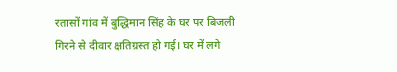रतासों गांव में बुद्धिमान सिंह के घर पर बिजली गिरने से दीवार क्षतिग्रस्त हो गई। घर में लगे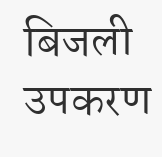बिजली उपकरण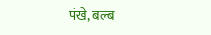पंखे, बल्ब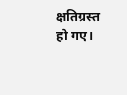क्षतिग्रस्त हो गए।